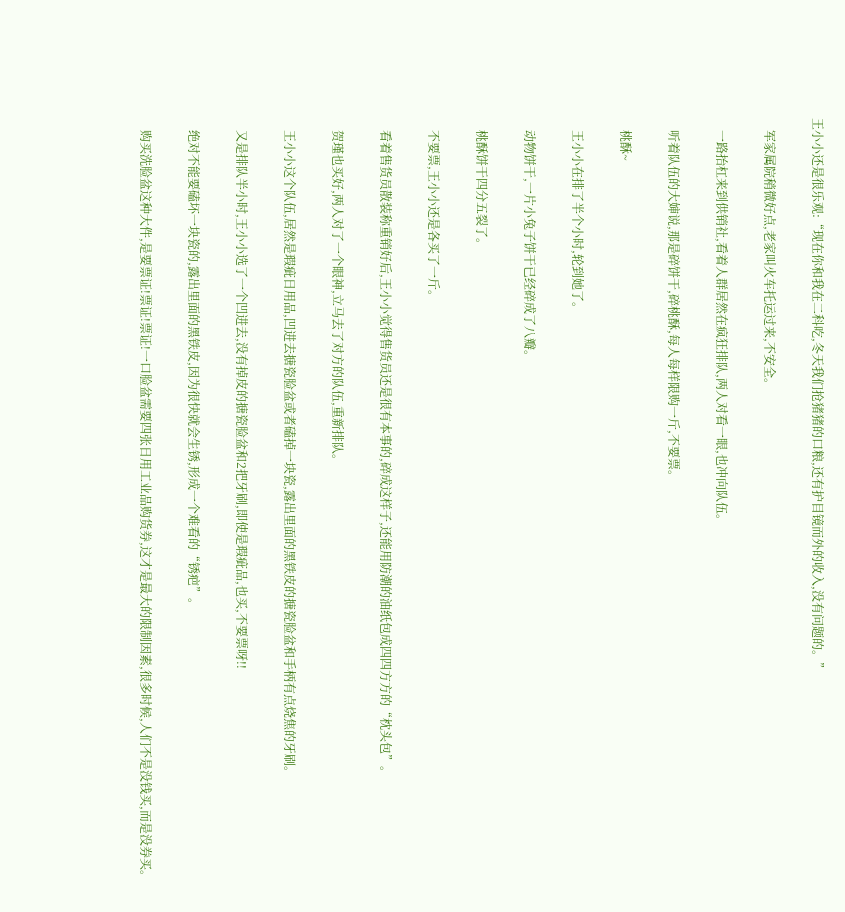王小小还是很乐观:“现在你和我在二科吃,冬天我们抢猪猪的口粮,还有护目镜而外的收入,没有问题的。”


    军家属院稍微好点,老家叫火车托运过来,不安全。


    一路抬杠来到供销社,看着人群居然在疯狂排队,两人对看一眼,也冲向队伍。


    听着队伍的大婶说,那是碎饼干,碎桃酥,每人每样限购一斤,不要票。


    桃酥~


    王小小在排了半个小时,轮到她了。


    动物饼干,一片小兔子饼干已经碎成了八瓣。


    桃酥饼干四分五裂了。


    不要票,王小小还是各买了一斤。


    看着售货员散装称重销好后,王小小觉得售货员还是很有本事的,碎成这样子,还能用防潮的油纸包成四四方方的“枕头包”。


    贺瑾也买好,两人对了一个眼神,立马去了对方的队伍,重新排队。


    王小小这个队伍,居然是瑕疵日用品,凹进去搪瓷脸盆或者磕掉一块瓷,露出里面的黑铁皮的搪瓷脸盆和手柄有点烧焦的牙刷。


    又是排队半小时,王小小选了一个凹进去,没有掉皮的搪瓷脸盆和2把牙刷,即使是瑕疵品,也买,不要票呀!!


    绝对不能要磕坏一块瓷的,露出里面的黑铁皮,因为很快就会生锈,形成一个难看的“锈疤”。


    购买洗脸盆这种大件,是要票证!票证!票证!一口脸盆需要四张日用工业品购货券,这才是最大的限制因素,很多时候,人们不是没钱买,而是没券买。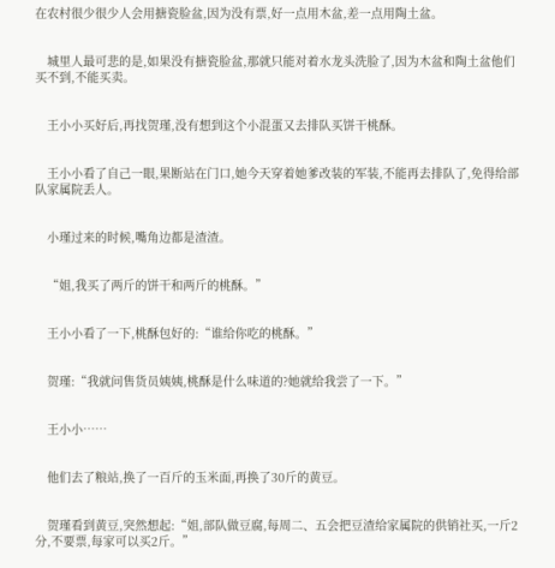在农村很少很少人会用搪瓷脸盆,因为没有票,好一点用木盆,差一点用陶土盆。


    城里人最可悲的是,如果没有搪瓷脸盆,那就只能对着水龙头洗脸了,因为木盆和陶土盆他们买不到,不能买卖。


    王小小买好后,再找贺瑾,没有想到这个小混蛋又去排队买饼干桃酥。


    王小小看了自己一眼,果断站在门口,她今天穿着她爹改装的军装,不能再去排队了,免得给部队家属院丢人。


    小瑾过来的时候,嘴角边都是渣渣。


    “姐,我买了两斤的饼干和两斤的桃酥。”


    王小小看了一下,桃酥包好的:“谁给你吃的桃酥。”


    贺瑾:“我就问售货员姨姨,桃酥是什么味道的?她就给我尝了一下。”


    王小小……


    他们去了粮站,换了一百斤的玉米面,再换了30斤的黄豆。


    贺瑾看到黄豆,突然想起:“姐,部队做豆腐,每周二、五会把豆渣给家属院的供销社买,一斤2分,不要票,每家可以买2斤。”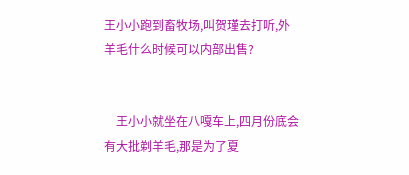王小小跑到畜牧场,叫贺瑾去打听,外羊毛什么时候可以内部出售?


    王小小就坐在八嘎车上,四月份底会有大批剃羊毛,那是为了夏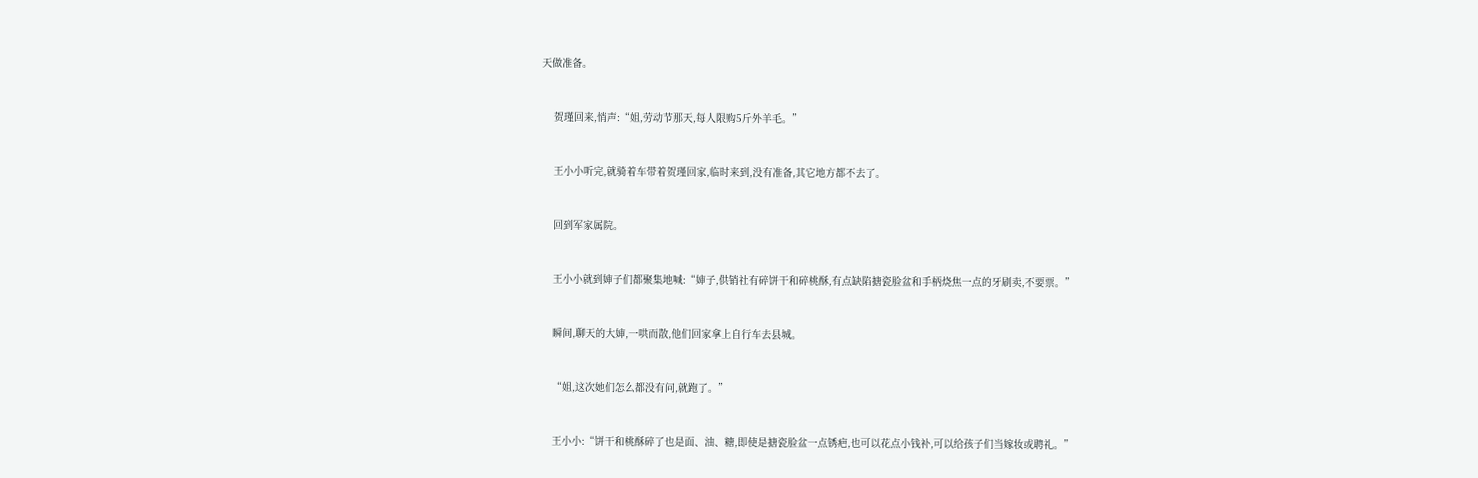天做准备。


    贺瑾回来,悄声:“姐,劳动节那天,每人限购5斤外羊毛。”


    王小小听完,就骑着车带着贺瑾回家,临时来到,没有准备,其它地方都不去了。


    回到军家属院。


    王小小就到婶子们都聚集地喊:“婶子,供销社有碎饼干和碎桃酥,有点缺陷搪瓷脸盆和手柄烧焦一点的牙刷卖,不要票。”


    瞬间,聊天的大婶,一哄而散,他们回家拿上自行车去县城。


    “姐,这次她们怎么都没有问,就跑了。”


    王小小:“饼干和桃酥碎了也是面、油、糖,即使是搪瓷脸盆一点锈疤,也可以花点小钱补,可以给孩子们当嫁妆或聘礼。”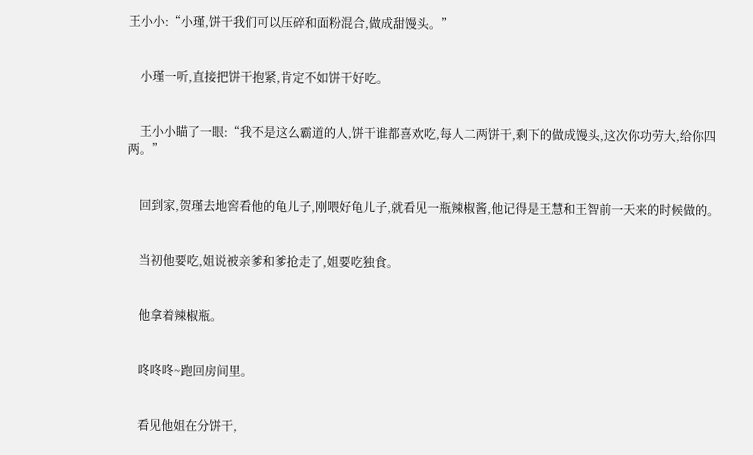王小小:“小瑾,饼干我们可以压碎和面粉混合,做成甜馒头。”


    小瑾一听,直接把饼干抱紧,肯定不如饼干好吃。


    王小小瞄了一眼:“我不是这么霸道的人,饼干谁都喜欢吃,每人二两饼干,剩下的做成馒头,这次你功劳大,给你四两。”


    回到家,贺瑾去地窖看他的龟儿子,刚喂好龟儿子,就看见一瓶辣椒酱,他记得是王慧和王智前一天来的时候做的。


    当初他要吃,姐说被亲爹和爹抢走了,姐要吃独食。


    他拿着辣椒瓶。


    咚咚咚~跑回房间里。


    看见他姐在分饼干,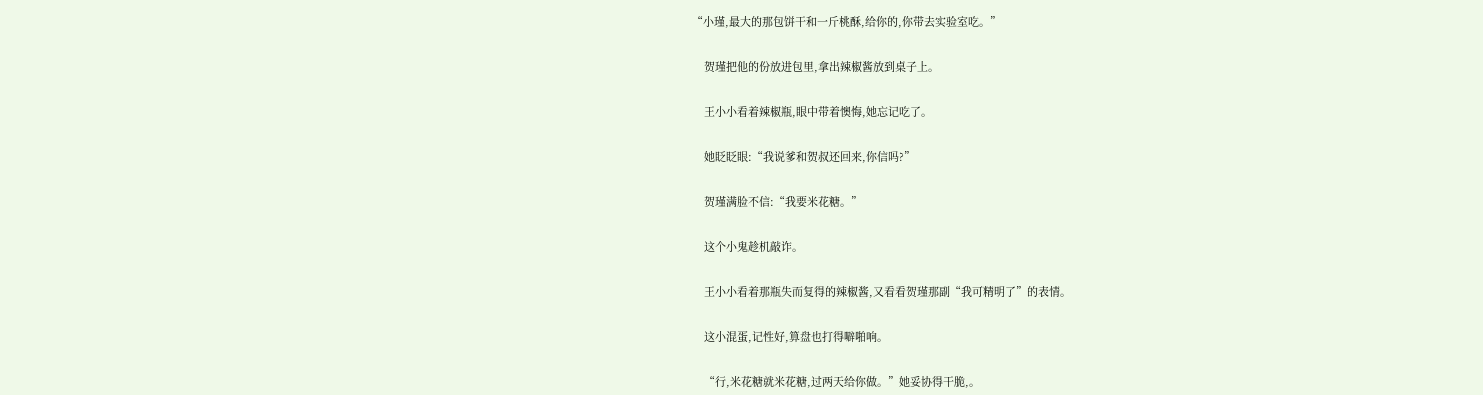“小瑾,最大的那包饼干和一斤桃酥,给你的,你带去实验室吃。”


    贺瑾把他的份放进包里,拿出辣椒酱放到桌子上。


    王小小看着辣椒瓶,眼中带着懊悔,她忘记吃了。


    她眨眨眼:“我说爹和贺叔还回来,你信吗?”


    贺瑾满脸不信:“我要米花糖。”


    这个小鬼趁机敲诈。


    王小小看着那瓶失而复得的辣椒酱,又看看贺瑾那副“我可精明了”的表情。


    这小混蛋,记性好,算盘也打得噼啪响。


    “行,米花糖就米花糖,过两天给你做。”她妥协得干脆,。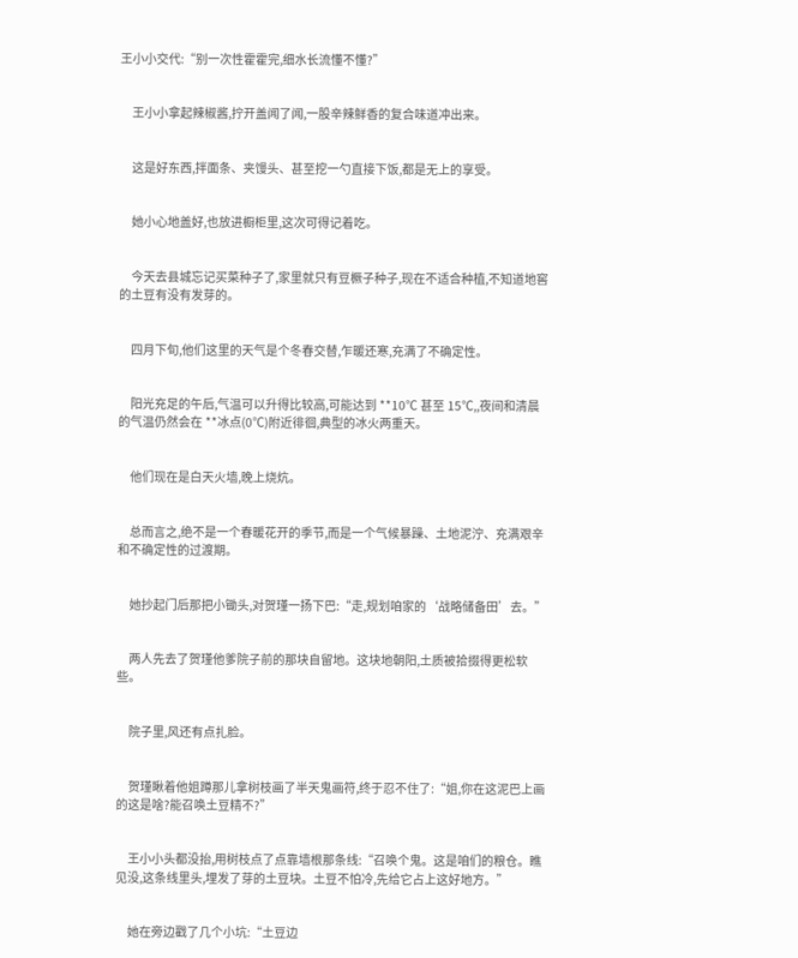王小小交代:“别一次性霍霍完,细水长流懂不懂?”


    王小小拿起辣椒酱,拧开盖闻了闻,一股辛辣鲜香的复合味道冲出来。


    这是好东西,拌面条、夹馒头、甚至挖一勺直接下饭,都是无上的享受。


    她小心地盖好,也放进橱柜里,这次可得记着吃。


    今天去县城忘记买菜种子了,家里就只有豆橛子种子,现在不适合种植,不知道地窖的土豆有没有发芽的。


    四月下旬,他们这里的天气是个冬春交替,乍暖还寒,充满了不确定性。


    阳光充足的午后,气温可以升得比较高,可能达到 **10℃ 甚至 15℃,,夜间和清晨的气温仍然会在 **冰点(0℃)附近徘徊,典型的冰火两重天。


    他们现在是白天火墙,晚上烧炕。


    总而言之,绝不是一个春暖花开的季节,而是一个气候暴躁、土地泥泞、充满艰辛和不确定性的过渡期。


    她抄起门后那把小锄头,对贺瑾一扬下巴:“走,规划咱家的‘战略储备田’去。”


    两人先去了贺瑾他爹院子前的那块自留地。这块地朝阳,土质被拾掇得更松软些。


    院子里,风还有点扎脸。


    贺瑾瞅着他姐蹲那儿拿树枝画了半天鬼画符,终于忍不住了:“姐,你在这泥巴上画的这是啥?能召唤土豆精不?”


    王小小头都没抬,用树枝点了点靠墙根那条线:“召唤个鬼。这是咱们的粮仓。瞧见没,这条线里头,埋发了芽的土豆块。土豆不怕冷,先给它占上这好地方。”


    她在旁边戳了几个小坑:“土豆边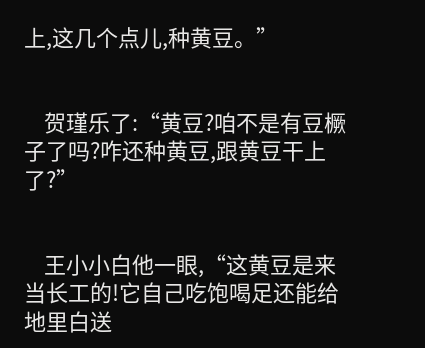上,这几个点儿,种黄豆。”


    贺瑾乐了:“黄豆?咱不是有豆橛子了吗?咋还种黄豆,跟黄豆干上了?”


    王小小白他一眼,“这黄豆是来当长工的!它自己吃饱喝足还能给地里白送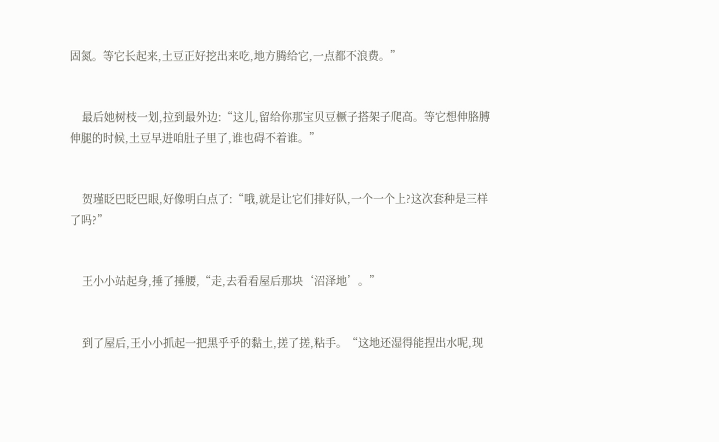固氮。等它长起来,土豆正好挖出来吃,地方腾给它,一点都不浪费。”


    最后她树枝一划,拉到最外边:“这儿,留给你那宝贝豆橛子搭架子爬高。等它想伸胳膊伸腿的时候,土豆早进咱肚子里了,谁也碍不着谁。”


    贺瑾眨巴眨巴眼,好像明白点了:“哦,就是让它们排好队,一个一个上?这次套种是三样了吗?”


    王小小站起身,捶了捶腰,“走,去看看屋后那块‘沼泽地’。”


    到了屋后,王小小抓起一把黑乎乎的黏土,搓了搓,粘手。“这地还湿得能捏出水呢,现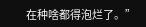在种啥都得泡烂了。”